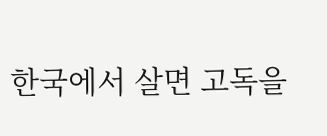한국에서 살면 고독을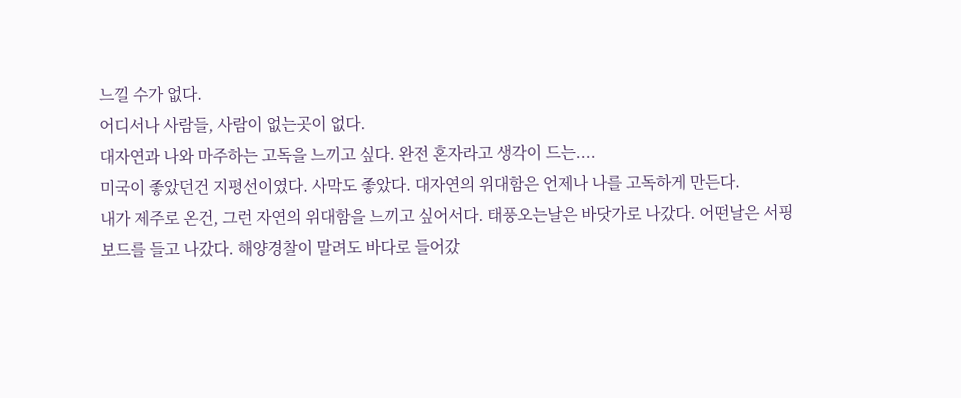느낄 수가 없다.
어디서나 사람들, 사람이 없는곳이 없다.
대자연과 나와 마주하는 고독을 느끼고 싶다. 완전 혼자라고 생각이 드는....
미국이 좋았던건 지평선이였다. 사막도 좋았다. 대자연의 위대함은 언제나 나를 고독하게 만든다.
내가 제주로 온건, 그런 자연의 위대함을 느끼고 싶어서다. 태풍오는날은 바닷가로 나갔다. 어떤날은 서핑보드를 들고 나갔다. 해양경찰이 말려도 바다로 들어갔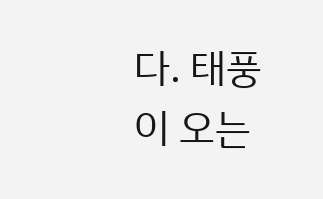다. 태풍이 오는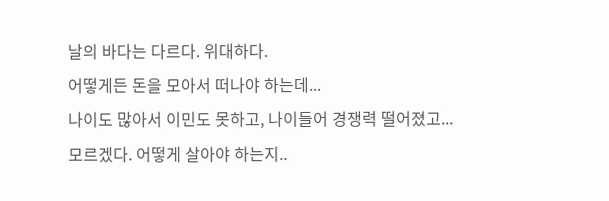날의 바다는 다르다. 위대하다.
어떻게든 돈을 모아서 떠나야 하는데...
나이도 많아서 이민도 못하고, 나이들어 경쟁력 떨어졌고...
모르겠다. 어떻게 살아야 하는지..